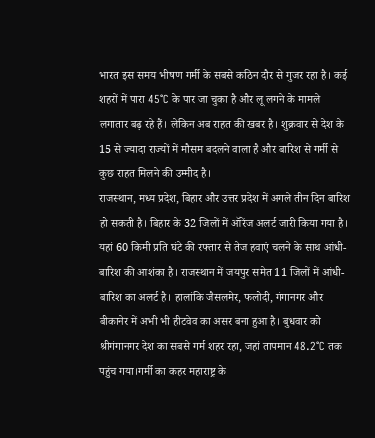भारत इस समय भीषण गर्मी के सबसे कठिन दौर से गुजर रहा है। कई शहरों में पारा 45°C के पार जा चुका है और लू लगने के मामले लगातार बढ़ रहे हैं। लेकिन अब राहत की खबर है। शुक्रवार से देश के 15 से ज्यादा राज्यों में मौसम बदलने वाला है और बारिश से गर्मी से कुछ राहत मिलने की उम्मीद है।
राजस्थान, मध्य प्रदेश, बिहार और उत्तर प्रदेश में अगले तीन दिन बारिश हो सकती है। बिहार के 32 जिलों में ऑरेंज अलर्ट जारी किया गया है। यहां 60 किमी प्रति घंटे की रफ्तार से तेज हवाएं चलने के साथ आंधी-बारिश की आशंका है। राजस्थान में जयपुर समेत 11 जिलों में आंधी-बारिश का अलर्ट है। हालांकि जैसलमेर, फलोदी, गंगानगर और बीकानेर में अभी भी हीटवेव का असर बना हुआ है। बुधवार को श्रीगंगानगर देश का सबसे गर्म शहर रहा, जहां तापमान 48.2°C तक पहुंच गया।गर्मी का कहर महाराष्ट्र के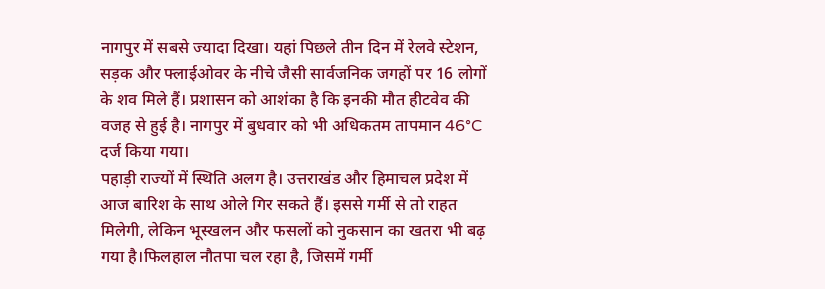नागपुर में सबसे ज्यादा दिखा। यहां पिछले तीन दिन में रेलवे स्टेशन, सड़क और फ्लाईओवर के नीचे जैसी सार्वजनिक जगहों पर 16 लोगों के शव मिले हैं। प्रशासन को आशंका है कि इनकी मौत हीटवेव की वजह से हुई है। नागपुर में बुधवार को भी अधिकतम तापमान 46°C दर्ज किया गया।
पहाड़ी राज्यों में स्थिति अलग है। उत्तराखंड और हिमाचल प्रदेश में आज बारिश के साथ ओले गिर सकते हैं। इससे गर्मी से तो राहत मिलेगी, लेकिन भूस्खलन और फसलों को नुकसान का खतरा भी बढ़ गया है।फिलहाल नौतपा चल रहा है, जिसमें गर्मी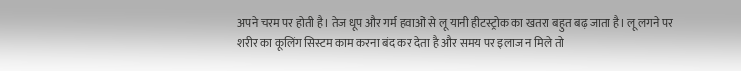अपने चरम पर होती है। तेज धूप और गर्म हवाओं से लू यानी हीटस्ट्रोक का खतरा बहुत बढ़ जाता है। लू लगने पर शरीर का कूलिंग सिस्टम काम करना बंद कर देता है और समय पर इलाज न मिले तो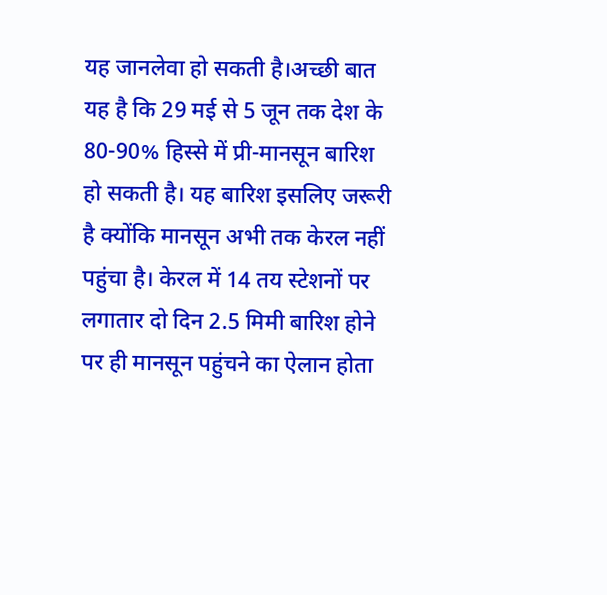यह जानलेवा हो सकती है।अच्छी बात यह है कि 29 मई से 5 जून तक देश के 80-90% हिस्से में प्री-मानसून बारिश हो सकती है। यह बारिश इसलिए जरूरी है क्योंकि मानसून अभी तक केरल नहीं पहुंचा है। केरल में 14 तय स्टेशनों पर लगातार दो दिन 2.5 मिमी बारिश होने पर ही मानसून पहुंचने का ऐलान होता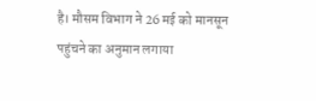है। मौसम विभाग ने 26 मई को मानसून पहुंचने का अनुमान लगाया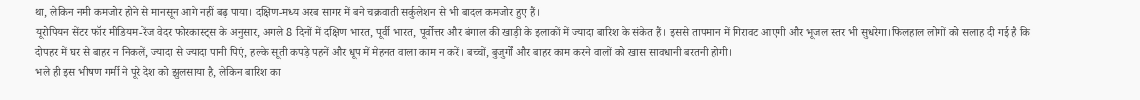था, लेकिन नमी कमजोर होने से मानसून आगे नहीं बढ़ पाया। दक्षिण-मध्य अरब सागर में बने चक्रवाती सर्कुलेशन से भी बादल कमजोर हुए हैं।
यूरोपियन सेंटर फॉर मीडियम-रेंज वेदर फोरकास्ट्स के अनुसार, अगले 8 दिनों में दक्षिण भारत, पूर्वी भारत, पूर्वोत्तर और बंगाल की खाड़ी के इलाकों में ज्यादा बारिश के संकेत हैं। इससे तापमान में गिरावट आएगी और भूजल स्तर भी सुधरेगा।फिलहाल लोगों को सलाह दी गई है कि दोपहर में घर से बाहर न निकलें, ज्यादा से ज्यादा पानी पिएं, हल्के सूती कपड़े पहनें और धूप में मेहनत वाला काम न करें। बच्चों, बुजुर्गों और बाहर काम करने वालों को खास सावधानी बरतनी होगी।
भले ही इस भीषण गर्मी ने पूरे देश को झुलसाया है, लेकिन बारिश का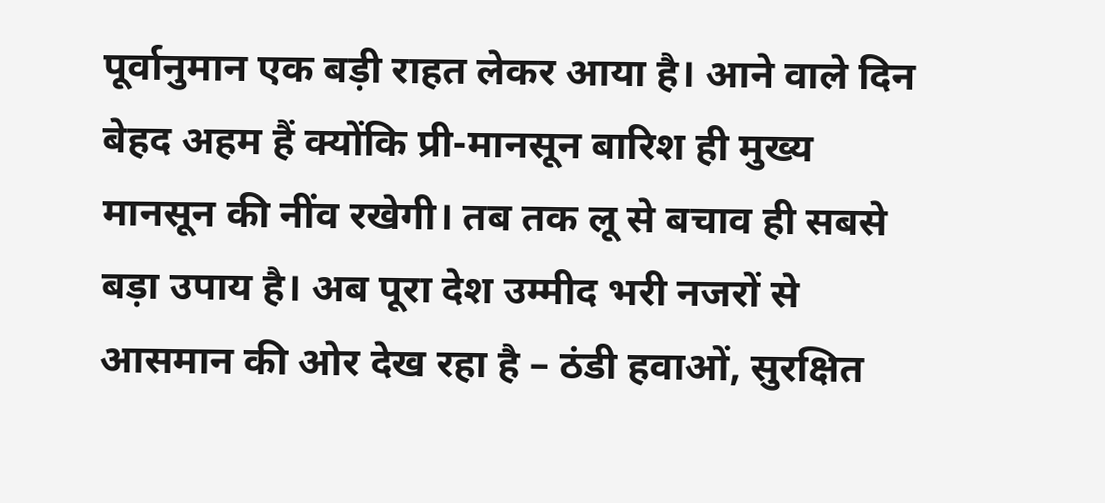पूर्वानुमान एक बड़ी राहत लेकर आया है। आने वाले दिन बेहद अहम हैं क्योंकि प्री-मानसून बारिश ही मुख्य मानसून की नींव रखेगी। तब तक लू से बचाव ही सबसे बड़ा उपाय है। अब पूरा देश उम्मीद भरी नजरों से आसमान की ओर देख रहा है – ठंडी हवाओं, सुरक्षित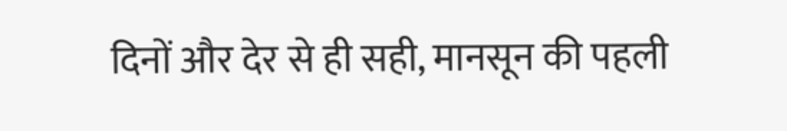दिनों और देर से ही सही, मानसून की पहली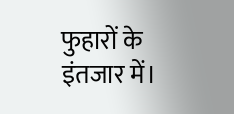फुहारों के इंतजार में।